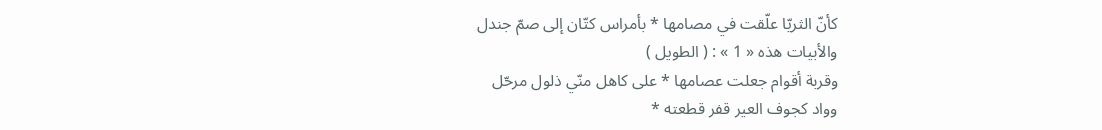كأنّ الثريّا علّقت في مصامها * بأمراس كتّان إلى صمّ جندل
والأبيات هذه « 1 » : ( الطويل )
وقربة أقوام جعلت عصامها * على كاهل منّي ذلول مرحّل
وواد كجوف العير قفر قطعته *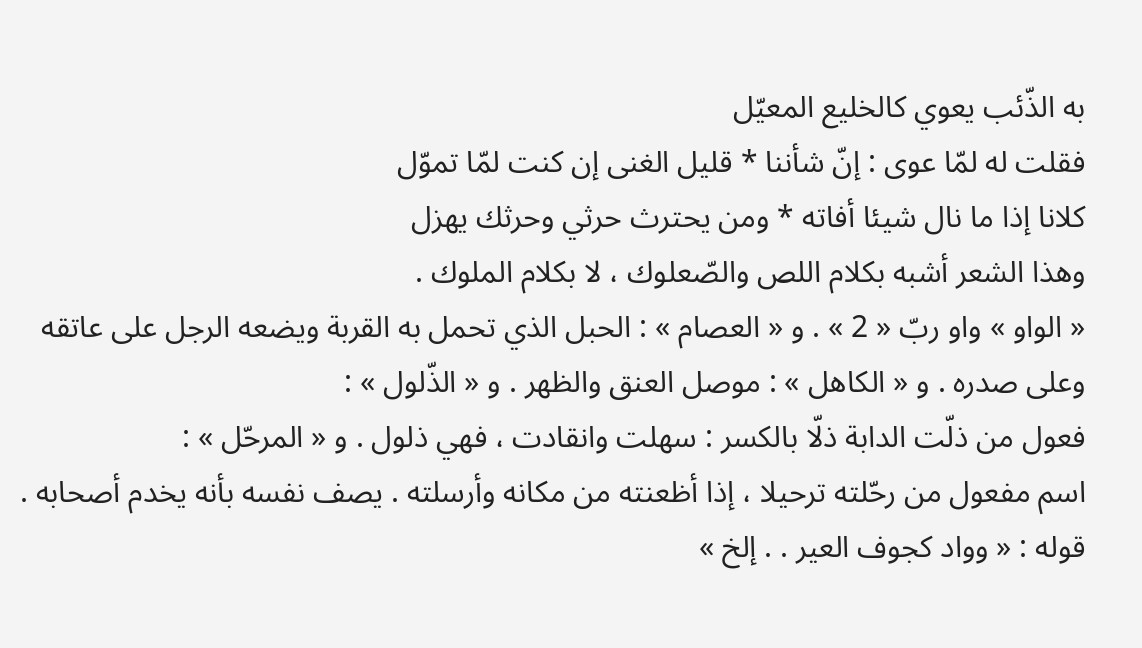به الذّئب يعوي كالخليع المعيّل
فقلت له لمّا عوى : إنّ شأننا * قليل الغنى إن كنت لمّا تموّل
كلانا إذا ما نال شيئا أفاته * ومن يحترث حرثي وحرثك يهزل
وهذا الشعر أشبه بكلام اللص والصّعلوك ، لا بكلام الملوك .
« الواو » واو ربّ « 2 » . و « العصام » : الحبل الذي تحمل به القربة ويضعه الرجل على عاتقه وعلى صدره . و « الكاهل » : موصل العنق والظهر . و « الذّلول » :
فعول من ذلّت الدابة ذلّا بالكسر : سهلت وانقادت ، فهي ذلول . و « المرحّل » :
اسم مفعول من رحّلته ترحيلا ، إذا أظعنته من مكانه وأرسلته . يصف نفسه بأنه يخدم أصحابه .
قوله : « وواد كجوف العير . . إلخ »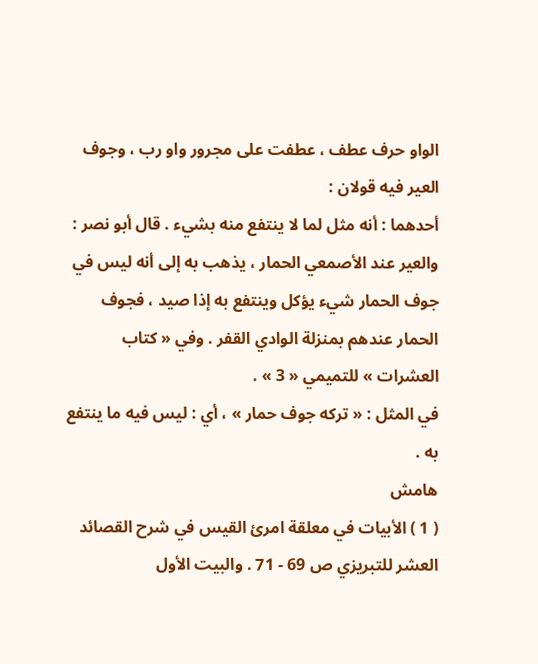الواو حرف عطف ، عطفت على مجرور واو رب ، وجوف العير فيه قولان :
أحدهما : أنه مثل لما لا ينتفع منه بشيء . قال أبو نصر : والعير عند الأصمعي الحمار ، يذهب به إلى أنه ليس في جوف الحمار شيء يؤكل وينتفع به إذا صيد ، فجوف الحمار عندهم بمنزلة الوادي القفر . وفي « كتاب العشرات » للتميمي « 3 » .
في المثل : « تركه جوف حمار » ، أي : ليس فيه ما ينتفع به .
هامش
( 1 ) الأبيات في معلقة امرئ القيس في شرح القصائد العشر للتبريزي ص 69 - 71 . والبيت الأول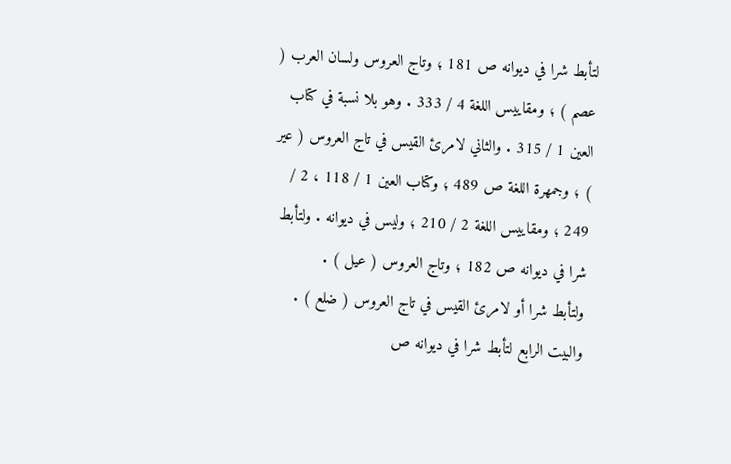لتأبط شرا في ديوانه ص 181 ؛ وتاج العروس ولسان العرب ( عصم ) ؛ ومقاييس اللغة 4 / 333 . وهو بلا نسبة في كتاب العين 1 / 315 . والثاني لامرئ القيس في تاج العروس ( عير ) ؛ وجمهرة اللغة ص 489 ؛ وكتاب العين 1 / 118 ، 2 / 249 ؛ ومقاييس اللغة 2 / 210 ؛ وليس في ديوانه . ولتأبط شرا في ديوانه ص 182 ؛ وتاج العروس ( عيل ) .
ولتأبط شرا أو لامرئ القيس في تاج العروس ( ضلع ) . والبيت الرابع لتأبط شرا في ديوانه ص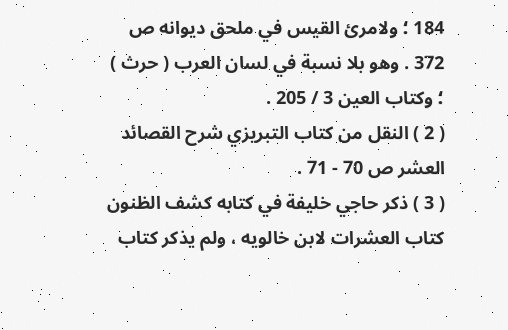184 ؛ ولامرئ القيس في ملحق ديوانه ص 372 . وهو بلا نسبة في لسان العرب ( حرث ) ؛ وكتاب العين 3 / 205 .
( 2 ) النقل من كتاب التبريزي شرح القصائد العشر ص 70 - 71 .
( 3 ) ذكر حاجي خليفة في كتابه كشف الظنون كتاب العشرات لابن خالويه ، ولم يذكر كتاب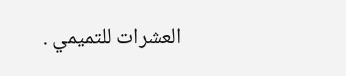العشرات للتميمي .